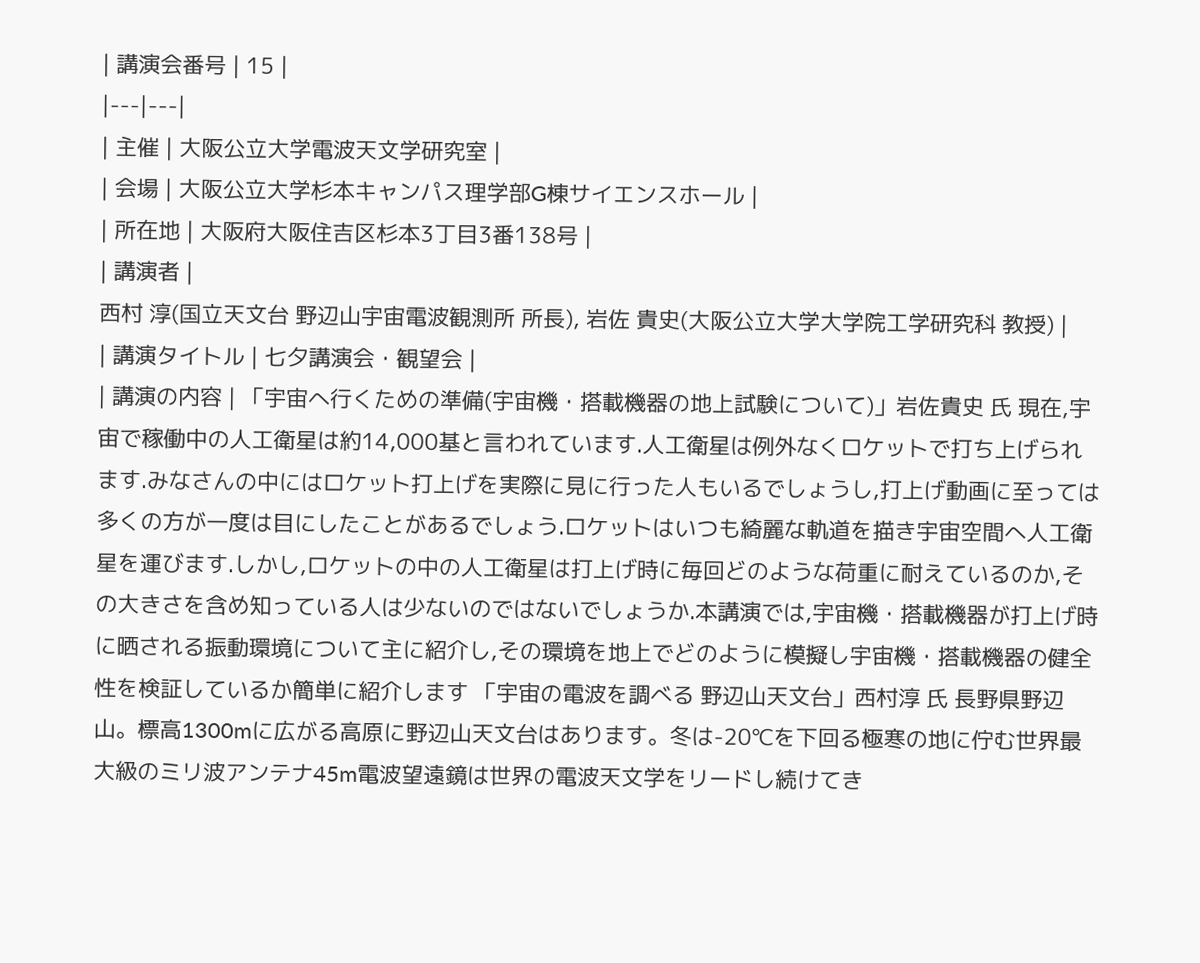| 講演会番号 | 15 |
|---|---|
| 主催 | 大阪公立大学電波天文学研究室 |
| 会場 | 大阪公立大学杉本キャンパス理学部G棟サイエンスホール |
| 所在地 | 大阪府大阪住吉区杉本3丁目3番138号 |
| 講演者 |
西村 淳(国立天文台 野辺山宇宙電波観測所 所長), 岩佐 貴史(大阪公立大学大学院工学研究科 教授) |
| 講演タイトル | 七夕講演会・観望会 |
| 講演の内容 | 「宇宙へ行くための準備(宇宙機・搭載機器の地上試験について)」岩佐貴史 氏 現在,宇宙で稼働中の人工衛星は約14,000基と言われています.人工衛星は例外なくロケットで打ち上げられます.みなさんの中にはロケット打上げを実際に見に行った人もいるでしょうし,打上げ動画に至っては多くの方が一度は目にしたことがあるでしょう.ロケットはいつも綺麗な軌道を描き宇宙空間へ人工衛星を運びます.しかし,ロケットの中の人工衛星は打上げ時に毎回どのような荷重に耐えているのか,その大きさを含め知っている人は少ないのではないでしょうか.本講演では,宇宙機・搭載機器が打上げ時に晒される振動環境について主に紹介し,その環境を地上でどのように模擬し宇宙機・搭載機器の健全性を検証しているか簡単に紹介します 「宇宙の電波を調べる 野辺山天文台」西村淳 氏 長野県野辺山。標高1300mに広がる高原に野辺山天文台はあります。冬は-20℃を下回る極寒の地に佇む世界最大級のミリ波アンテナ45m電波望遠鏡は世界の電波天文学をリードし続けてき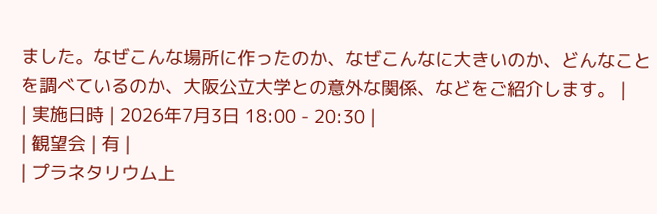ました。なぜこんな場所に作ったのか、なぜこんなに大きいのか、どんなことを調べているのか、大阪公立大学との意外な関係、などをご紹介します。 |
| 実施日時 | 2026年7月3日 18:00 - 20:30 |
| 観望会 | 有 |
| プラネタリウム上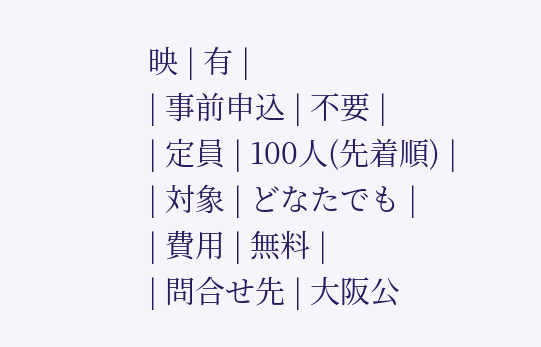映 | 有 |
| 事前申込 | 不要 |
| 定員 | 100人(先着順) |
| 対象 | どなたでも |
| 費用 | 無料 |
| 問合せ先 | 大阪公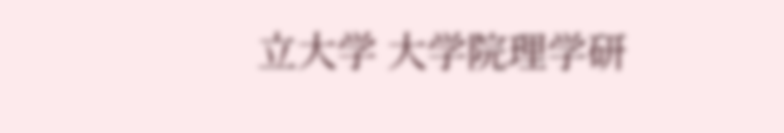立大学 大学院理学研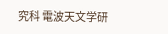究科 電波天文学研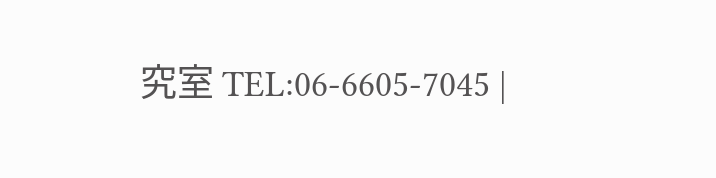究室 TEL:06-6605-7045 |